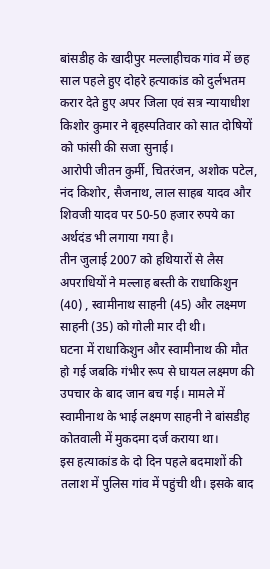बांसडीह के खादीपुर मल्लाहीचक गांव में छह साल पहले हुए दोहरे हत्याकांड को दुर्लभतम करार देते हुए अपर जिला एवं सत्र न्यायाधीश किशोर कुमार ने बृहस्पतिवार को सात दोषियों को फांसी की सजा सुनाई।
आरोपी जीतन कुर्मी, चितरंजन, अशोक पटेल, नंद किशोर, सैजनाथ, लाल साहब यादव और शिवजी यादव पर 50-50 हजार रुपये का अर्थदंड भी लगाया गया है।
तीन जुलाई 2007 को हथियारों से लैस अपराधियों ने मल्लाह बस्ती के राधाकिशुन (40) , स्वामीनाथ साहनी (45) और लक्ष्मण साहनी (35) को गोली मार दी थी।
घटना में राधाकिशुन और स्वामीनाथ की मौत हो गई जबकि गंभीर रूप से घायल लक्ष्मण की उपचार के बाद जान बच गई। मामले में स्वामीनाथ के भाई लक्ष्मण साहनी ने बांसडीह कोतवाली में मुकदमा दर्ज कराया था।
इस हत्याकांड के दो दिन पहले बदमाशों की तलाश में पुलिस गांव में पहुंची थी। इसके बाद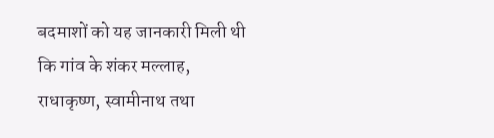बदमाशों को यह जानकारी मिली थी कि गांव के शंकर मल्लाह, राधाकृष्ण, स्वामीनाथ तथा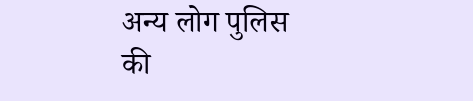अन्य लोग पुलिस की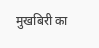मुखबिरी का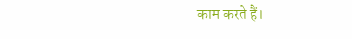काम करते हैं।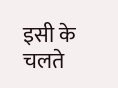इसी के चलते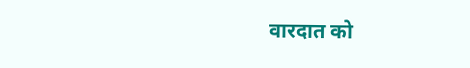वारदात को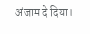अंजाम दे दिया।